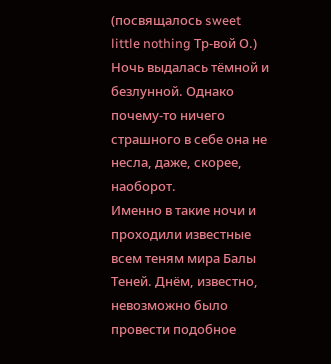(посвящалось sweet little nothing Тр-вой О.)
Ночь выдалась тёмной и безлунной. Однако почему-то ничего страшного в себе она не несла, даже, скорее, наоборот.
Именно в такие ночи и проходили известные всем теням мира Балы Теней. Днём, известно, невозможно было провести подобное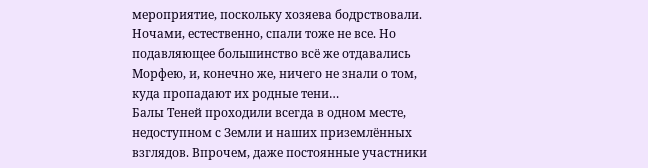мероприятие, поскольку хозяева бодрствовали. Ночами, естественно, спали тоже не все. Но подавляющее большинство всё же отдавались Морфею, и, конечно же, ничего не знали о том, куда пропадают их родные тени…
Балы Теней проходили всегда в одном месте, недоступном с Земли и наших приземлённых взглядов. Впрочем, даже постоянные участники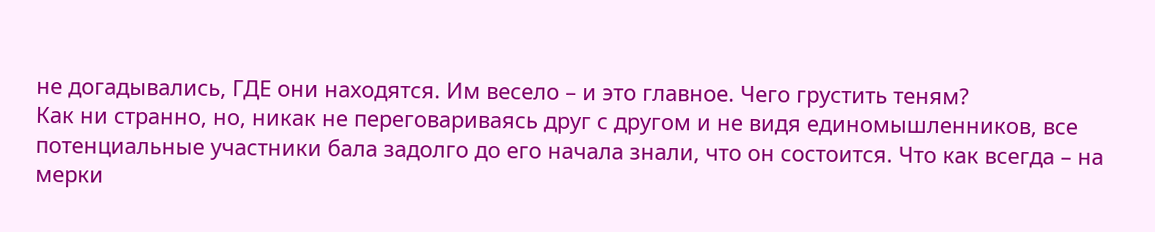не догадывались, ГДЕ они находятся. Им весело – и это главное. Чего грустить теням?
Как ни странно, но, никак не переговариваясь друг с другом и не видя единомышленников, все потенциальные участники бала задолго до его начала знали, что он состоится. Что как всегда – на мерки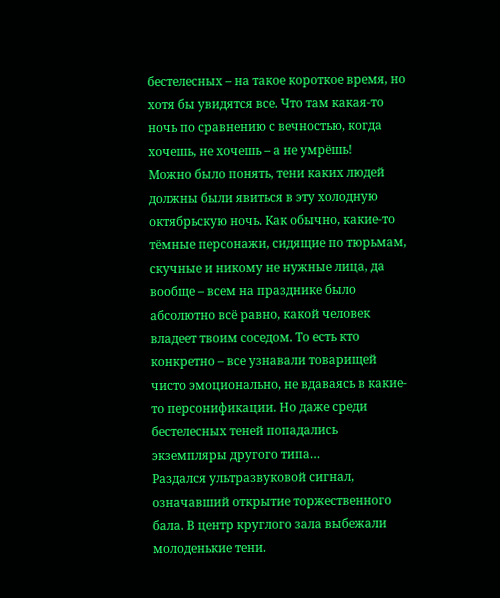бестелесных – на такое короткое время, но хотя бы увидятся все. Что там какая-то ночь по сравнению с вечностью, когда хочешь, не хочешь – а не умрёшь!
Можно было понять, тени каких людей должны были явиться в эту холодную октябрьскую ночь. Как обычно, какие-то тёмные персонажи, сидящие по тюрьмам, скучные и никому не нужные лица, да вообще – всем на празднике было абсолютно всё равно, какой человек владеет твоим соседом. То есть кто конкретно – все узнавали товарищей чисто эмоционально, не вдаваясь в какие-то персонификации. Но даже среди бестелесных теней попадались экземпляры другого типа…
Раздался ультразвуковой сигнал, означавший открытие торжественного бала. В центр круглого зала выбежали молоденькие тени.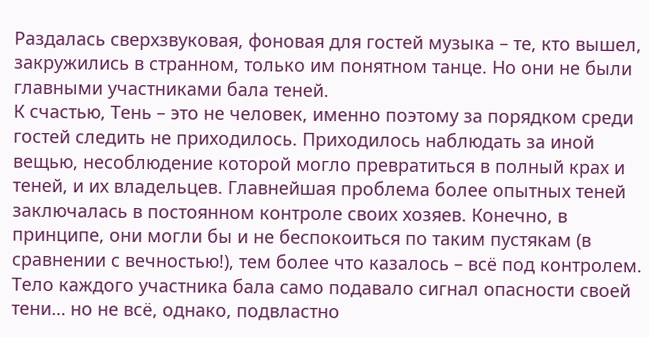Раздалась сверхзвуковая, фоновая для гостей музыка – те, кто вышел, закружились в странном, только им понятном танце. Но они не были главными участниками бала теней.
К счастью, Тень – это не человек, именно поэтому за порядком среди гостей следить не приходилось. Приходилось наблюдать за иной вещью, несоблюдение которой могло превратиться в полный крах и теней, и их владельцев. Главнейшая проблема более опытных теней заключалась в постоянном контроле своих хозяев. Конечно, в принципе, они могли бы и не беспокоиться по таким пустякам (в сравнении с вечностью!), тем более что казалось – всё под контролем. Тело каждого участника бала само подавало сигнал опасности своей тени… но не всё, однако, подвластно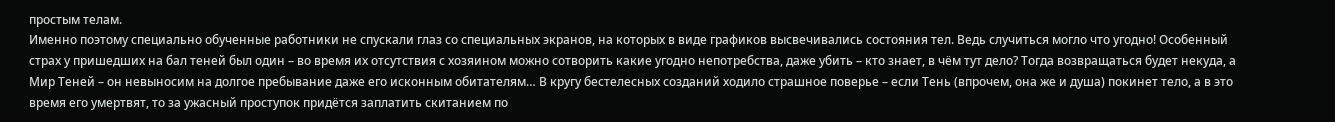простым телам.
Именно поэтому специально обученные работники не спускали глаз со специальных экранов, на которых в виде графиков высвечивались состояния тел. Ведь случиться могло что угодно! Особенный страх у пришедших на бал теней был один – во время их отсутствия с хозяином можно сотворить какие угодно непотребства, даже убить – кто знает, в чём тут дело? Тогда возвращаться будет некуда, а Мир Теней – он невыносим на долгое пребывание даже его исконным обитателям… В кругу бестелесных созданий ходило страшное поверье – если Тень (впрочем, она же и душа) покинет тело, а в это время его умертвят, то за ужасный проступок придётся заплатить скитанием по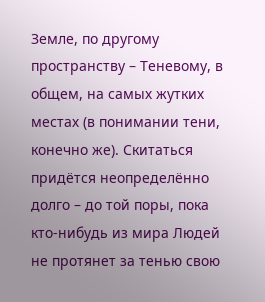Земле, по другому пространству – Теневому, в общем, на самых жутких местах (в понимании тени, конечно же). Скитаться придётся неопределённо долго – до той поры, пока кто-нибудь из мира Людей не протянет за тенью свою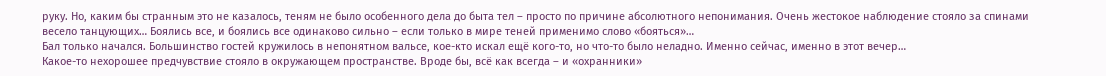руку. Но, каким бы странным это не казалось, теням не было особенного дела до быта тел – просто по причине абсолютного непонимания. Очень жестокое наблюдение стояло за спинами весело танцующих… Боялись все, и боялись все одинаково сильно – если только в мире теней применимо слово «бояться»…
Бал только начался. Большинство гостей кружилось в непонятном вальсе, кое-кто искал ещё кого-то, но что-то было неладно. Именно сейчас, именно в этот вечер…
Какое-то нехорошее предчувствие стояло в окружающем пространстве. Вроде бы, всё как всегда – и «охранники»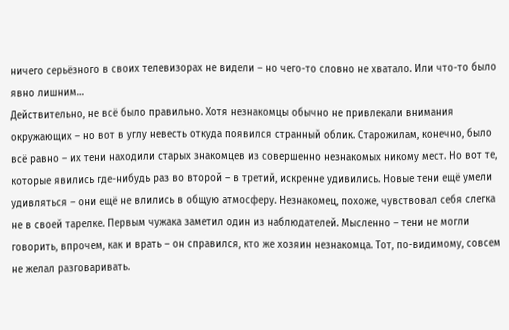ничего серьёзного в своих телевизорах не видели – но чего-то словно не хватало. Или что-то было явно лишним…
Действительно, не всё было правильно. Хотя незнакомцы обычно не привлекали внимания окружающих – но вот в углу невесть откуда появился странный облик. Старожилам, конечно, было всё равно – их тени находили старых знакомцев из совершенно незнакомых никому мест. Но вот те, которые явились где-нибудь раз во второй – в третий, искренне удивились. Новые тени ещё умели удивляться – они ещё не влились в общую атмосферу. Незнакомец, похоже, чувствовал себя слегка не в своей тарелке. Первым чужака заметил один из наблюдателей. Мысленно – тени не могли говорить, впрочем, как и врать – он справился, кто же хозяин незнакомца. Тот, по-видимому, совсем не желал разговаривать.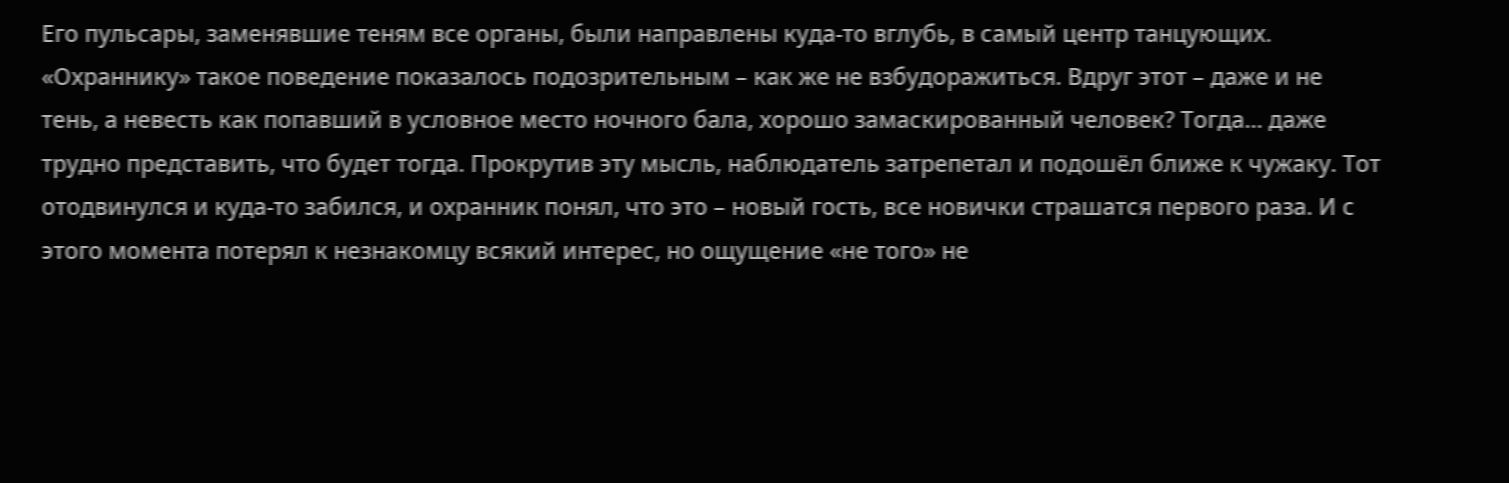Его пульсары, заменявшие теням все органы, были направлены куда-то вглубь, в самый центр танцующих. «Охраннику» такое поведение показалось подозрительным – как же не взбудоражиться. Вдруг этот – даже и не тень, а невесть как попавший в условное место ночного бала, хорошо замаскированный человек? Тогда... даже трудно представить, что будет тогда. Прокрутив эту мысль, наблюдатель затрепетал и подошёл ближе к чужаку. Тот отодвинулся и куда-то забился, и охранник понял, что это – новый гость, все новички страшатся первого раза. И с этого момента потерял к незнакомцу всякий интерес, но ощущение «не того» не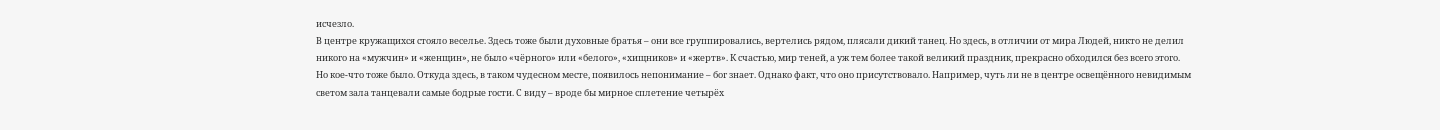исчезло.
В центре кружащихся стояло веселье. Здесь тоже были духовные братья – они все группировались, вертелись рядом, плясали дикий танец. Но здесь, в отличии от мира Людей, никто не делил никого на «мужчин» и «женщин», не было «чёрного» или «белого», «хищников» и «жертв». К счастью, мир теней, а уж тем более такой великий праздник, прекрасно обходился без всего этого.
Но кое-что тоже было. Откуда здесь, в таком чудесном месте, появилось непонимание – бог знает. Однако факт, что оно присутствовало. Например, чуть ли не в центре освещённого невидимым светом зала танцевали самые бодрые гости. С виду – вроде бы мирное сплетение четырёх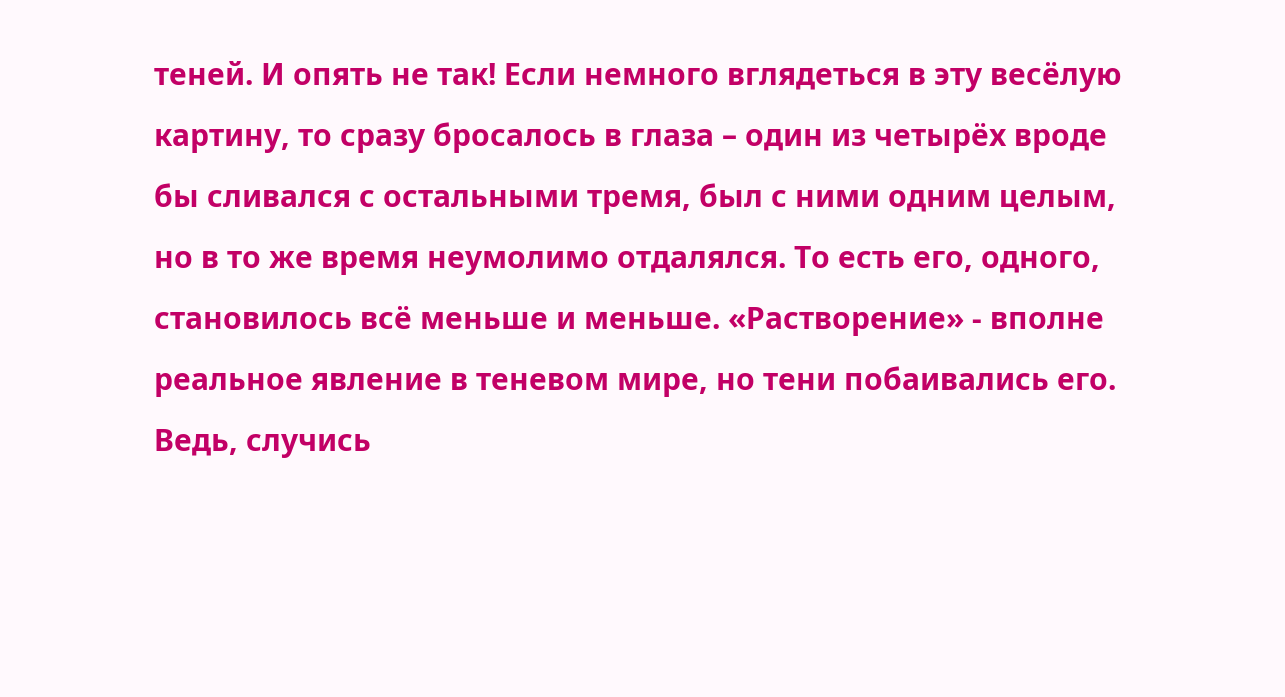теней. И опять не так! Если немного вглядеться в эту весёлую картину, то сразу бросалось в глаза – один из четырёх вроде бы сливался с остальными тремя, был с ними одним целым, но в то же время неумолимо отдалялся. То есть его, одного, становилось всё меньше и меньше. «Растворение» - вполне реальное явление в теневом мире, но тени побаивались его. Ведь, случись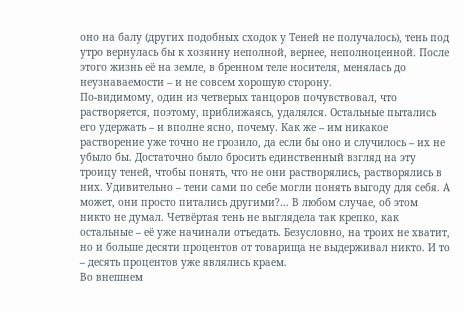оно на балу (других подобных сходок у Теней не получалось), тень под утро вернулась бы к хозяину неполной, вернее, неполноценной. После этого жизнь её на земле, в бренном теле носителя, менялась до неузнаваемости – и не совсем хорошую сторону.
По-видимому, один из четверых танцоров почувствовал, что растворяется, поэтому, приближаясь, удалялся. Остальные пытались его удержать – и вполне ясно, почему. Как же – им никакое растворение уже точно не грозило, да если бы оно и случилось – их не убыло бы. Достаточно было бросить единственный взгляд на эту троицу теней, чтобы понять, что не они растворялись, растворялись в них. Удивительно – тени сами по себе могли понять выгоду для себя. А может, они просто питались другими?... В любом случае, об этом никто не думал. Четвёртая тень не выглядела так крепко, как остальные – её уже начинали отъедать. Безусловно, на троих не хватит, но и больше десяти процентов от товарища не выдерживал никто. И то – десять процентов уже являлись краем.
Во внешнем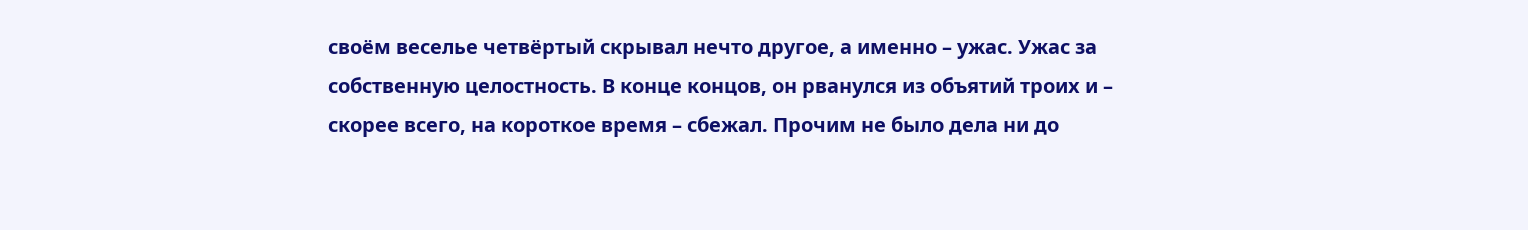своём веселье четвёртый скрывал нечто другое, а именно – ужас. Ужас за собственную целостность. В конце концов, он рванулся из объятий троих и – скорее всего, на короткое время – сбежал. Прочим не было дела ни до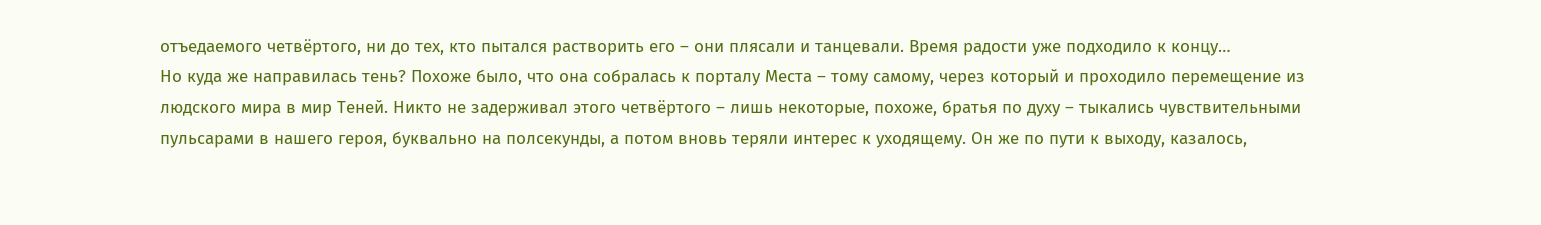отъедаемого четвёртого, ни до тех, кто пытался растворить его – они плясали и танцевали. Время радости уже подходило к концу…
Но куда же направилась тень? Похоже было, что она собралась к порталу Места – тому самому, через который и проходило перемещение из людского мира в мир Теней. Никто не задерживал этого четвёртого – лишь некоторые, похоже, братья по духу – тыкались чувствительными пульсарами в нашего героя, буквально на полсекунды, а потом вновь теряли интерес к уходящему. Он же по пути к выходу, казалось,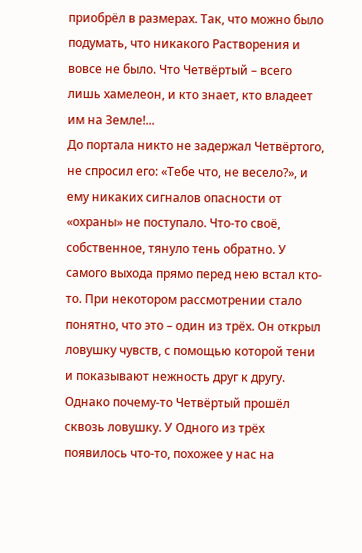приобрёл в размерах. Так, что можно было подумать, что никакого Растворения и вовсе не было. Что Четвёртый – всего лишь хамелеон, и кто знает, кто владеет им на Земле!...
До портала никто не задержал Четвёртого, не спросил его: «Тебе что, не весело?», и ему никаких сигналов опасности от «охраны» не поступало. Что-то своё, собственное, тянуло тень обратно. У самого выхода прямо перед нею встал кто-то. При некотором рассмотрении стало понятно, что это – один из трёх. Он открыл ловушку чувств, с помощью которой тени и показывают нежность друг к другу. Однако почему-то Четвёртый прошёл сквозь ловушку. У Одного из трёх появилось что-то, похожее у нас на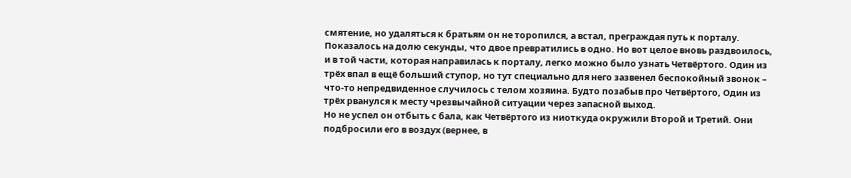смятение, но удаляться к братьям он не торопился, а встал, преграждая путь к порталу. Показалось на долю секунды, что двое превратились в одно. Но вот целое вновь раздвоилось, и в той части, которая направилась к порталу, легко можно было узнать Четвёртого. Один из трёх впал в ещё больший ступор, но тут специально для него зазвенел беспокойный звонок – что-то непредвиденное случилось с телом хозяина. Будто позабыв про Четвёртого, Один из трёх рванулся к месту чрезвычайной ситуации через запасной выход.
Но не успел он отбыть с бала, как Четвёртого из ниоткуда окружили Второй и Третий. Они подбросили его в воздух (вернее, в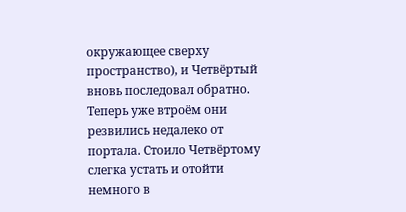окружающее сверху пространство), и Четвёртый вновь последовал обратно. Теперь уже втроём они резвились недалеко от портала. Стоило Четвёртому слегка устать и отойти немного в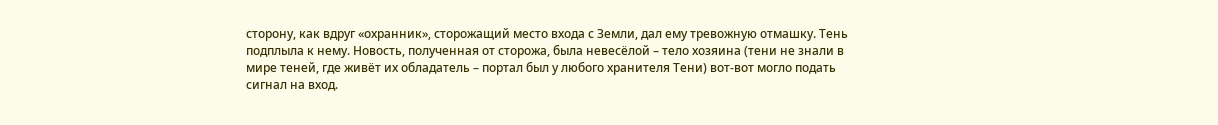сторону, как вдруг «охранник», сторожащий место входа с Земли, дал ему тревожную отмашку. Тень подплыла к нему. Новость, полученная от сторожа, была невесёлой – тело хозяина (тени не знали в мире теней, где живёт их обладатель – портал был у любого хранителя Тени) вот-вот могло подать сигнал на вход.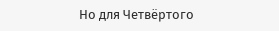Но для Четвёртого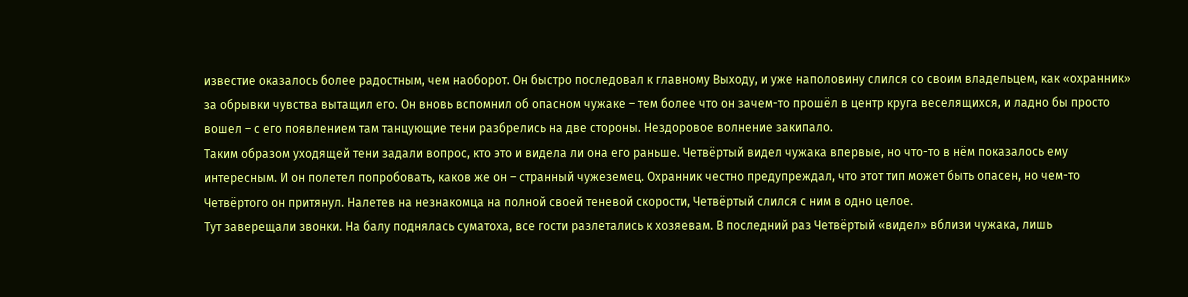известие оказалось более радостным, чем наоборот. Он быстро последовал к главному Выходу, и уже наполовину слился со своим владельцем, как «охранник» за обрывки чувства вытащил его. Он вновь вспомнил об опасном чужаке – тем более что он зачем-то прошёл в центр круга веселящихся, и ладно бы просто вошел – с его появлением там танцующие тени разбрелись на две стороны. Нездоровое волнение закипало.
Таким образом уходящей тени задали вопрос, кто это и видела ли она его раньше. Четвёртый видел чужака впервые, но что-то в нём показалось ему интересным. И он полетел попробовать, каков же он – странный чужеземец. Охранник честно предупреждал, что этот тип может быть опасен, но чем-то Четвёртого он притянул. Налетев на незнакомца на полной своей теневой скорости, Четвёртый слился с ним в одно целое.
Тут заверещали звонки. На балу поднялась суматоха, все гости разлетались к хозяевам. В последний раз Четвёртый «видел» вблизи чужака, лишь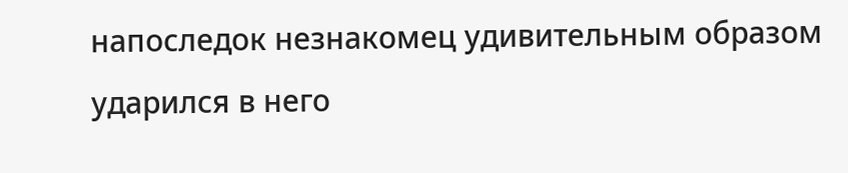напоследок незнакомец удивительным образом ударился в него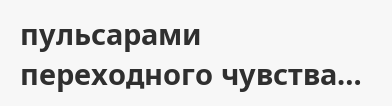пульсарами переходного чувства…